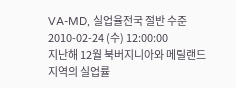VA-MD, 실업율전국 절반 수준
2010-02-24 (수) 12:00:00
지난해 12월 북버지니아와 메릴랜드 지역의 실업률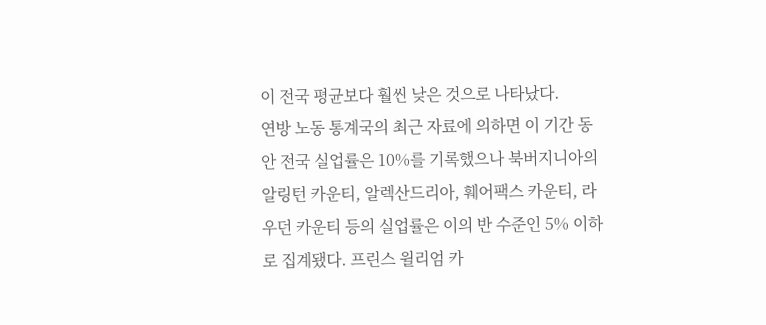이 전국 평균보다 훨씬 낮은 것으로 나타났다.
연방 노동 통계국의 최근 자료에 의하면 이 기간 동안 전국 실업률은 10%를 기록했으나 북버지니아의 알링턴 카운티, 알렉산드리아, 훼어팩스 카운티, 라우던 카운티 등의 실업률은 이의 반 수준인 5% 이하로 집계됐다. 프린스 윌리엄 카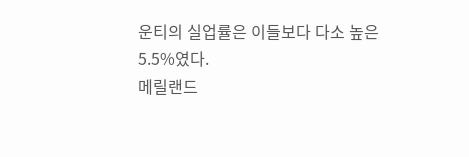운티의 실업률은 이들보다 다소 높은 5.5%였다.
메릴랜드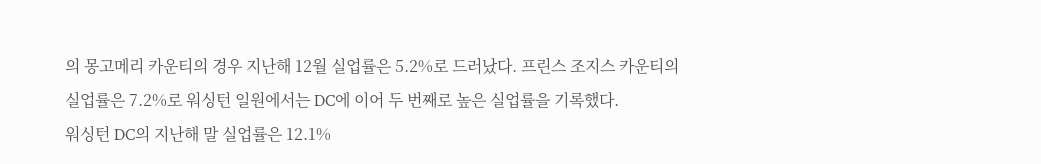의 몽고메리 카운티의 경우 지난해 12월 실업률은 5.2%로 드러났다. 프린스 조지스 카운티의 실업률은 7.2%로 워싱턴 일원에서는 DC에 이어 두 번째로 높은 실업률을 기록했다.
워싱턴 DC의 지난해 말 실업률은 12.1%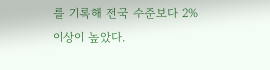를 기록해 전국 수준보다 2% 이상이 높았다.